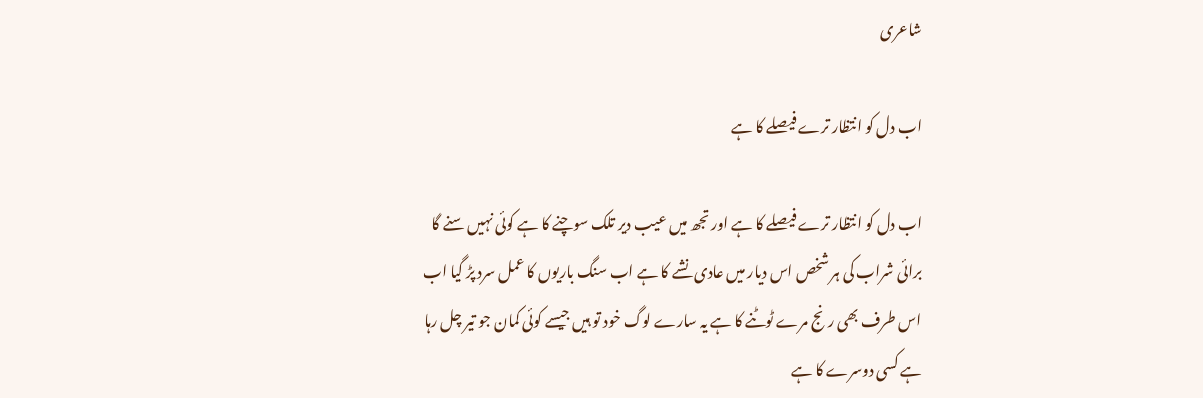شاعری

اب دل کو انتظار ترے فیصلے کا ہے

اب دل کو انتظار ترے فیصلے کا ہے اور تجھ میں عیب دیر تلک سوچنے کا ہے کوئی نہیں سنے گا برائی شراب کی ہر شخص اس دیار میں عادی نشے کا ہے اب سنگ باریوں کا عمل سرد پڑ گیا اب اس طرف بھی رنج مرے ٹوٹنے کا ہے یہ سارے لوگ خود تو ہیں جیسے کوئی کمان جو تیر چل رہا ہے کسی دوسرے کا ہے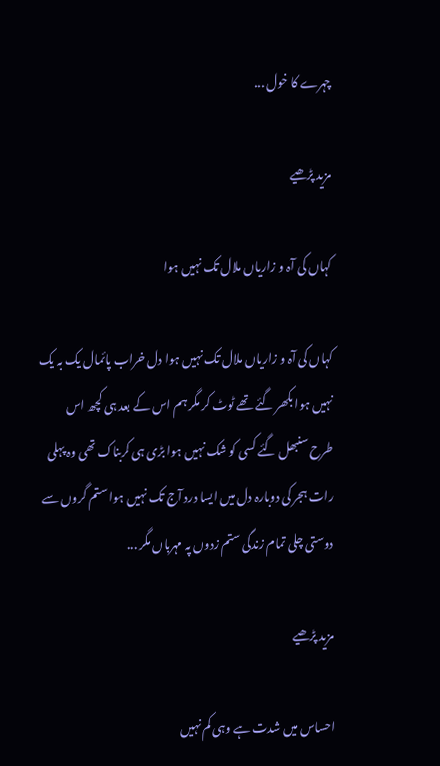چہرے کا خول ...

مزید پڑھیے

کہاں کی آہ و زاریاں ملال تک نہیں ہوا

کہاں کی آہ و زاریاں ملال تک نہیں ہوا دل خراب پائمال یک بہ یک نہیں ہوا بکھر گئے تھے ٹوٹ کر مگر ہم اس کے بعد ہی کچھ اس طرح سنبھل گئے کسی کو شک نہیں ہوا بڑی ہی کربناک تھی وہ پہلی رات ہجر کی دوبارہ دل میں ایسا درد آج تک نہیں ہوا ستم گروں سے دوستی چلی تمام زندگی ستم زدوں پہ مہرباں مگر ...

مزید پڑھیے

احساس میں شدت ہے وہی کم نہیں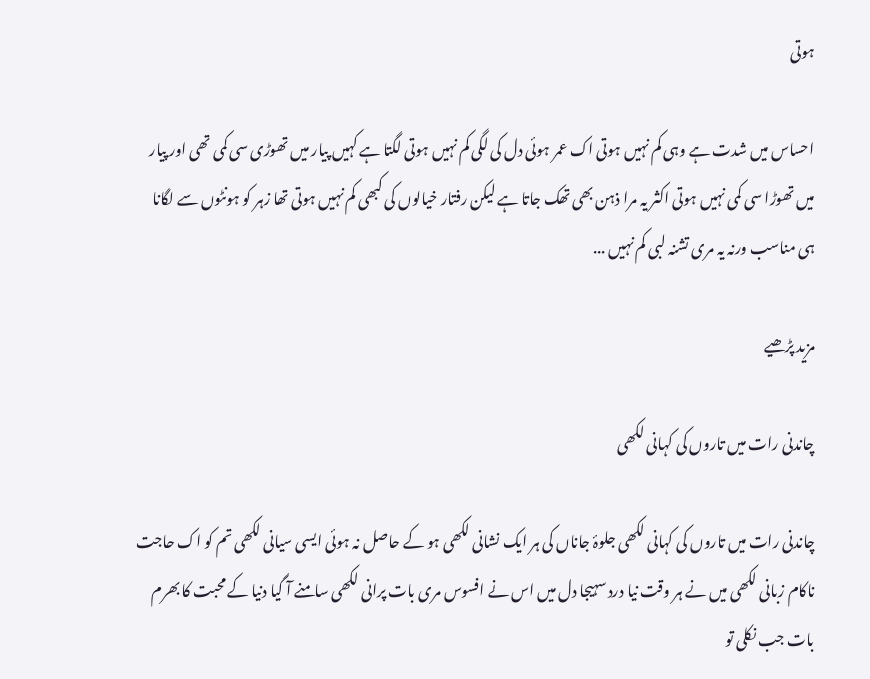ہوتی

احساس میں شدت ہے وہی کم نہیں ہوتی اک عمر ہوئی دل کی لگی کم نہیں ہوتی لگتا ہے کہیں پیار میں تھوڑی سی کمی تھی اور پیار میں تھوڑا سی کمی نہیں ہوتی اکثر یہ مرا ذہن بھی تھک جاتا ہے لیکن رفتار خیالوں کی کبھی کم نہیں ہوتی تھا زہر کو ہونٹوں سے لگانا ہی مناسب ورنہ یہ مری تشنہ لبی کم نہیں ...

مزید پڑھیے

چاندنی رات میں تاروں کی کہانی لکھی

چاندنی رات میں تاروں کی کہانی لکھی جلوۂ جاناں کی ہر ایک نشانی لکھی ہو کے حاصل نہ ہوئی ایسی سیانی لکھی تم کو اک حاجت ناکام زبانی لکھی میں نے ہر وقت نیا درد سہیجا دل میں اس نے افسوس مری بات پرانی لکھی سامنے آ گیا دنیا کے محبت کا بھرم بات جب نکلی تو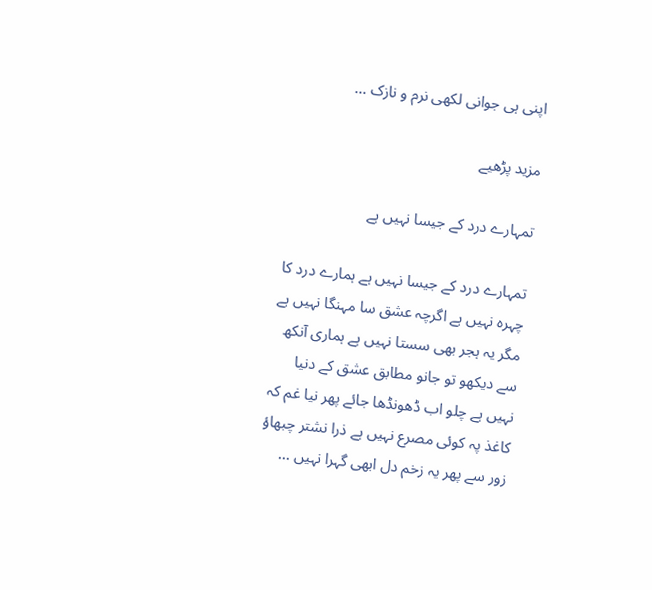اپنی ہی جوانی لکھی نرم و نازک ...

مزید پڑھیے

تمہارے درد کے جیسا نہیں ہے

تمہارے درد کے جیسا نہیں ہے ہمارے درد کا چہرہ نہیں ہے اگرچہ عشق سا مہنگا نہیں ہے مگر یہ ہجر بھی سستا نہیں ہے ہماری آنکھ سے دیکھو تو جانو مطابق عشق کے دنیا نہیں ہے چلو اب ڈھونڈھا جائے پھر نیا غم کہ کاغذ پہ کوئی مصرع نہیں ہے ذرا نشتر چبھاؤ زور سے پھر یہ زخم دل ابھی گہرا نہیں ...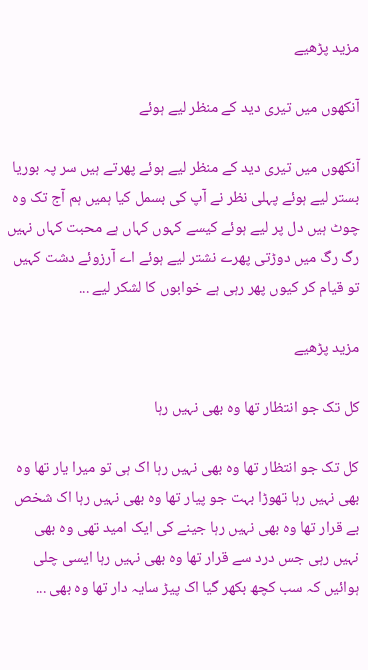مزید پڑھیے

آنکھوں میں تیری دید کے منظر لیے ہوئے

آنکھوں میں تیری دید کے منظر لیے ہوئے پھرتے ہیں سر پہ بوریا بستر لیے ہوئے پہلی نظر نے آپ کی بسمل کیا ہمیں ہم آج تک وہ چوٹ ہیں دل پر لیے ہوئے کیسے کہوں کہاں ہے محبت کہاں نہیں رگ رگ میں دوڑتی پھرے نشتر لیے ہوئے اے آرزوئے دشت کہیں تو قیام کر کیوں پھر رہی ہے خوابوں کا لشکر لیے ...

مزید پڑھیے

کل تک جو انتظار تھا وہ بھی نہیں رہا

کل تک جو انتظار تھا وہ بھی نہیں رہا اک ہی تو میرا یار تھا وہ بھی نہیں رہا تھوڑا بہت جو پیار تھا وہ بھی نہیں رہا اک شخص بے قرار تھا وہ بھی نہیں رہا جینے کی ایک امید تھی وہ بھی نہیں رہی جس درد سے قرار تھا وہ بھی نہیں رہا ایسی چلی ہوائیں کہ سب کچھ بکھر گیا اک پیڑ سایہ دار تھا وہ بھی ...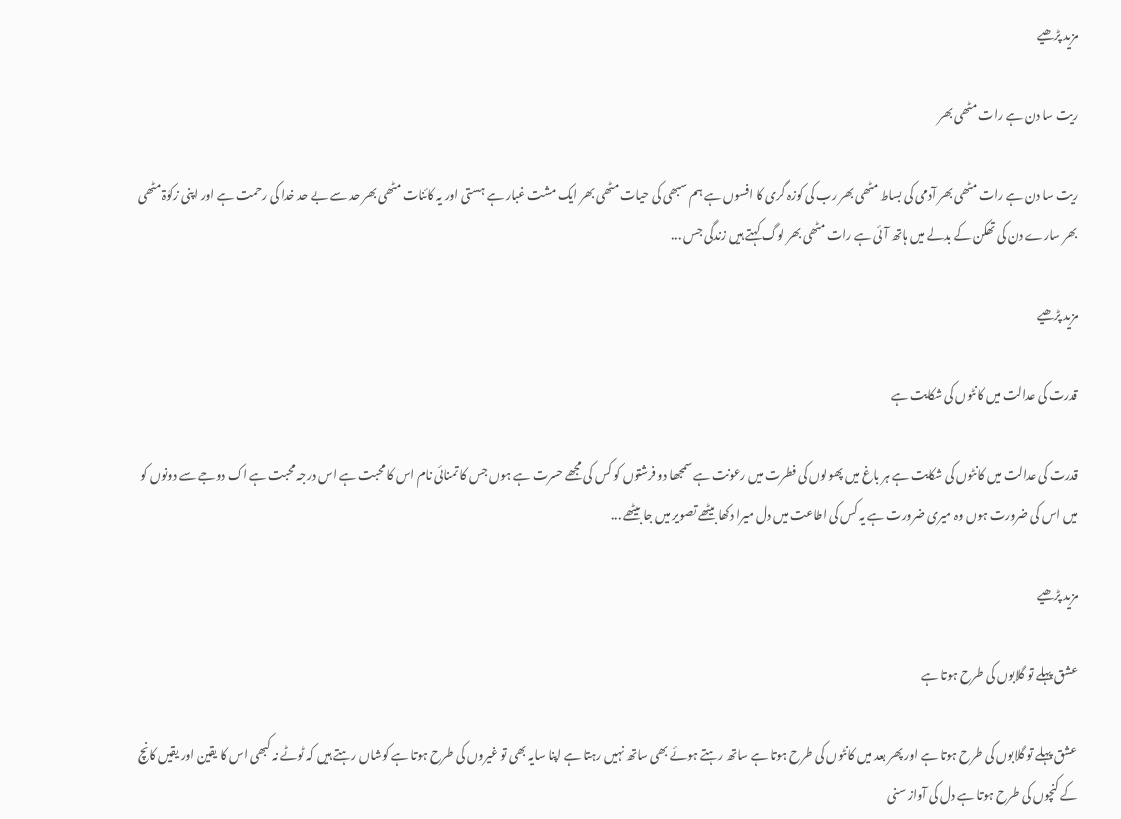مزید پڑھیے

ریت سا دن ہے رات مٹھی بھر

ریت سا دن ہے رات مٹھی بھر آدمی کی بساط مٹھی بھر رب کی کوزہ گری کا افسوں ہے ہم سبھی کی حیات مٹھی بھر ایک مشت غبار ہے ہستی اور یہ کائنات مٹھی بھر حد سے بے حد خدا کی رحمت ہے اور اپنی زکوٰۃ مٹھی بھر سارے دن کی تھکن کے بدلے میں ہاتھ آئی ہے رات مٹھی بھر لوگ کہتے ہیں زندگی جس ...

مزید پڑھیے

قدرت کی عدالت میں کانٹوں کی شکایت ہے

قدرت کی عدالت میں کانٹوں کی شکایت ہے ہر باغ میں پھولوں کی فطرت میں رعونت ہے سمجھا دو فرشتوں کو کس کی مجھے حسرت ہے ہوں جس کا تمنائی نام اس کا محبت ہے اس درجہ محبت ہے اک دوجے سے دونوں کو میں اس کی ضرورت ہوں وہ میری ضرورت ہے یہ کس کی اطاعت میں دل میرا دکھا بیٹھے تصویر میں جا بیٹھے ...

مزید پڑھیے

عشق پہلے تو گلابوں کی طرح ہوتا ہے

عشق پہلے تو گلابوں کی طرح ہوتا ہے اور پھر بعد میں کانٹوں کی طرح ہوتا ہے ساتھ رہتے ہوئے بھی ساتھ نہیں رہتا ہے اپنا سایہ بھی تو غیروں کی طرح ہوتا ہے کوشاں رہتے ہیں کہ ٹوٹے نہ کبھی اس کا یقین اور یقیں کانچ کے کنچوں کی طرح ہوتا ہے دل کی آواز سنی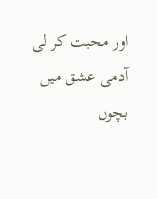اور محبت کر لی آدمی عشق میں بچوں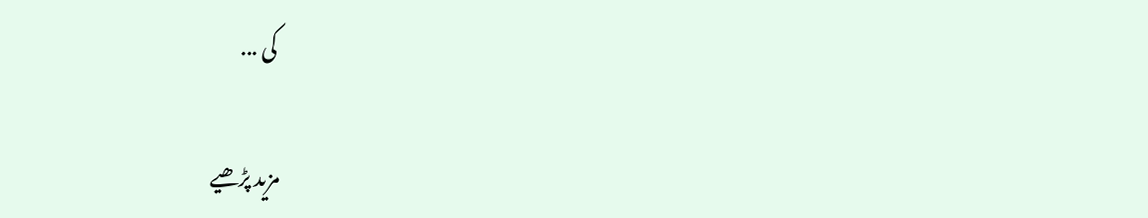کی ...

مزید پڑھیے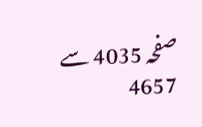صفحہ 4035 سے 4657